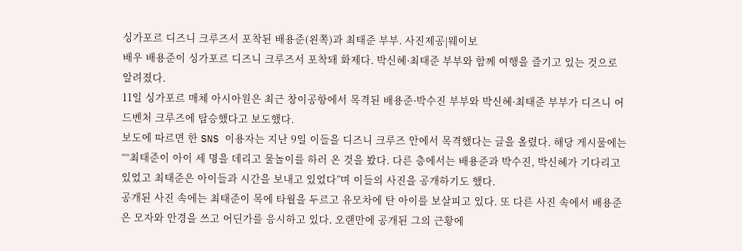싱가포르 디즈니 크루즈서 포착된 배용준(왼쪽)과 최태준 부부. 사진제공|웨이보
배우 배용준이 싱가포르 디즈니 크루즈서 포착돼 화제다. 박신혜·최태준 부부와 함께 여행을 즐기고 있는 것으로 알려졌다.
11일 싱가포르 매체 아시아원은 최근 창이공항에서 목격된 배용준·박수진 부부와 박신혜·최태준 부부가 디즈니 어드벤처 크루즈에 탑승했다고 보도했다.
보도에 따르면 한 SNS 이용자는 지난 9일 이들을 디즈니 크루즈 안에서 목격했다는 글을 올렸다. 해당 게시물에는 ““최태준이 아이 세 명을 데리고 물놀이를 하러 온 것을 봤다. 다른 층에서는 배용준과 박수진, 박신혜가 기다리고 있었고 최태준은 아이들과 시간을 보내고 있었다”며 이들의 사진을 공개하기도 했다.
공개된 사진 속에는 최태준이 목에 타월을 두르고 유모차에 탄 아이를 보살피고 있다. 또 다른 사진 속에서 배용준은 모자와 안경을 쓰고 어딘가를 응시하고 있다. 오랜만에 공개된 그의 근황에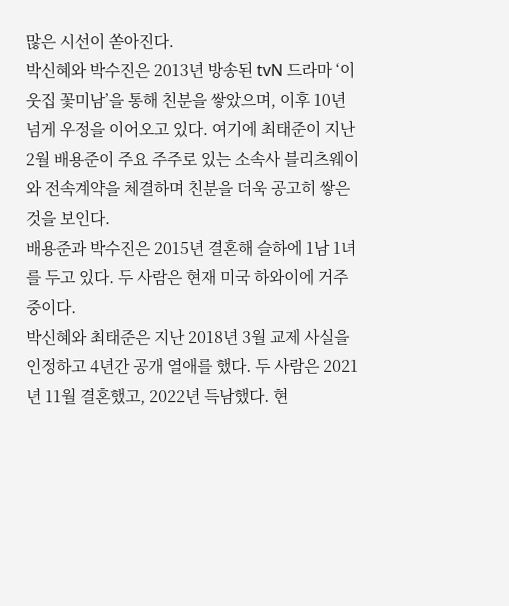많은 시선이 쏟아진다.
박신혜와 박수진은 2013년 방송된 tvN 드라마 ‘이웃집 꽃미남’을 통해 친분을 쌓았으며, 이후 10년 넘게 우정을 이어오고 있다. 여기에 최태준이 지난 2월 배용준이 주요 주주로 있는 소속사 블리츠웨이와 전속계약을 체결하며 친분을 더욱 공고히 쌓은 것을 보인다.
배용준과 박수진은 2015년 결혼해 슬하에 1남 1녀를 두고 있다. 두 사람은 현재 미국 하와이에 거주 중이다.
박신혜와 최태준은 지난 2018년 3월 교제 사실을 인정하고 4년간 공개 열애를 했다. 두 사람은 2021년 11월 결혼했고, 2022년 득남했다. 현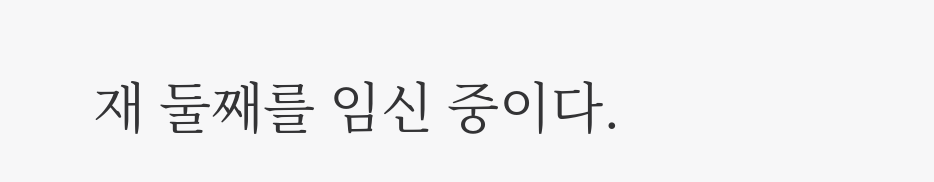재 둘째를 임신 중이다.